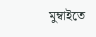মুম্বাইতে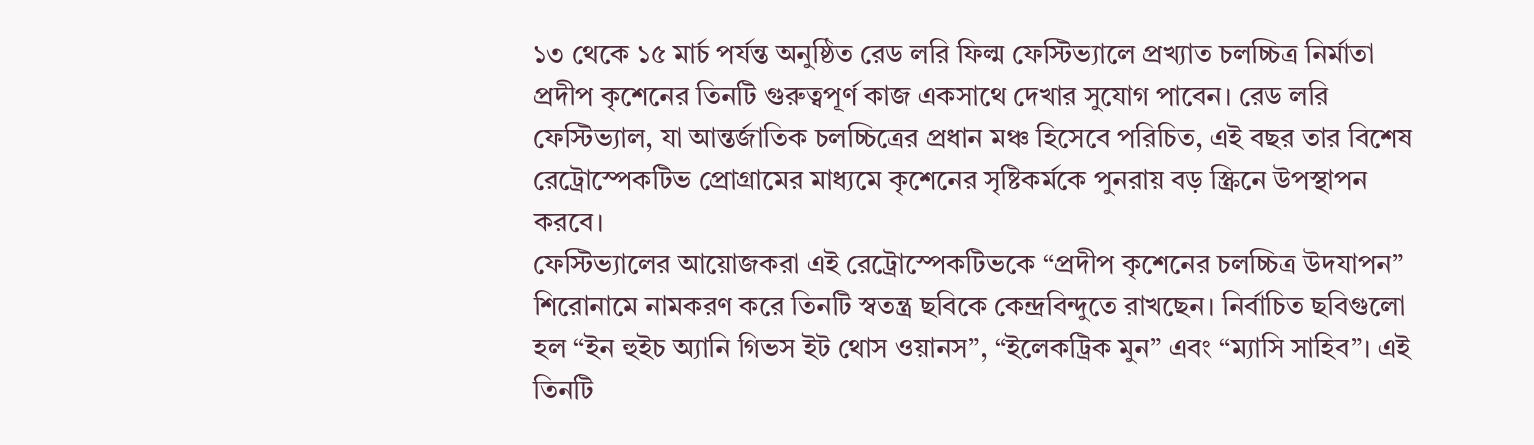১৩ থেকে ১৫ মার্চ পর্যন্ত অনুষ্ঠিত রেড লরি ফিল্ম ফেস্টিভ্যালে প্রখ্যাত চলচ্চিত্র নির্মাতা প্রদীপ কৃশেনের তিনটি গুরুত্বপূর্ণ কাজ একসাথে দেখার সুযোগ পাবেন। রেড লরি ফেস্টিভ্যাল, যা আন্তর্জাতিক চলচ্চিত্রের প্রধান মঞ্চ হিসেবে পরিচিত, এই বছর তার বিশেষ রেট্রোস্পেকটিভ প্রোগ্রামের মাধ্যমে কৃশেনের সৃষ্টিকর্মকে পুনরায় বড় স্ক্রিনে উপস্থাপন করবে।
ফেস্টিভ্যালের আয়োজকরা এই রেট্রোস্পেকটিভকে “প্রদীপ কৃশেনের চলচ্চিত্র উদযাপন” শিরোনামে নামকরণ করে তিনটি স্বতন্ত্র ছবিকে কেন্দ্রবিন্দুতে রাখছেন। নির্বাচিত ছবিগুলো হল “ইন হুইচ অ্যানি গিভস ইট থোস ওয়ানস”, “ইলেকট্রিক মুন” এবং “ম্যাসি সাহিব”। এই তিনটি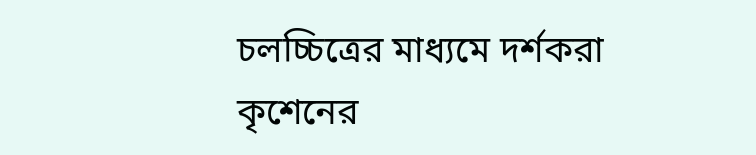চলচ্চিত্রের মাধ্যমে দর্শকরা কৃশেনের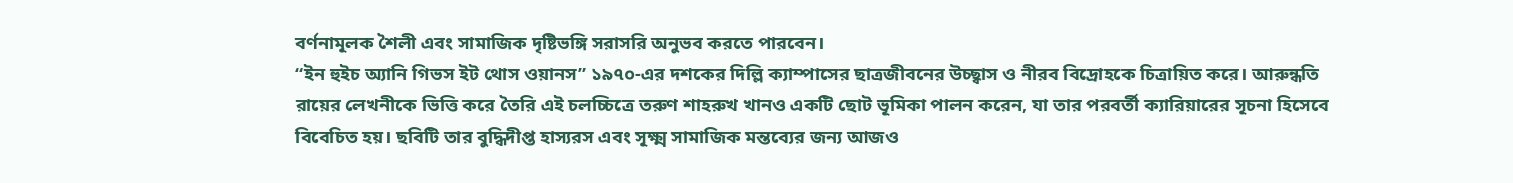বর্ণনামূলক শৈলী এবং সামাজিক দৃষ্টিভঙ্গি সরাসরি অনুভব করতে পারবেন।
“ইন হুইচ অ্যানি গিভস ইট থোস ওয়ানস” ১৯৭০-এর দশকের দিল্লি ক্যাম্পাসের ছাত্রজীবনের উচ্ছ্বাস ও নীরব বিদ্রোহকে চিত্রায়িত করে। আরুন্ধতি রায়ের লেখনীকে ভিত্তি করে তৈরি এই চলচ্চিত্রে তরুণ শাহরুখ খানও একটি ছোট ভূমিকা পালন করেন, যা তার পরবর্তী ক্যারিয়ারের সূচনা হিসেবে বিবেচিত হয়। ছবিটি তার বুদ্ধিদীপ্ত হাস্যরস এবং সূক্ষ্ম সামাজিক মন্তব্যের জন্য আজও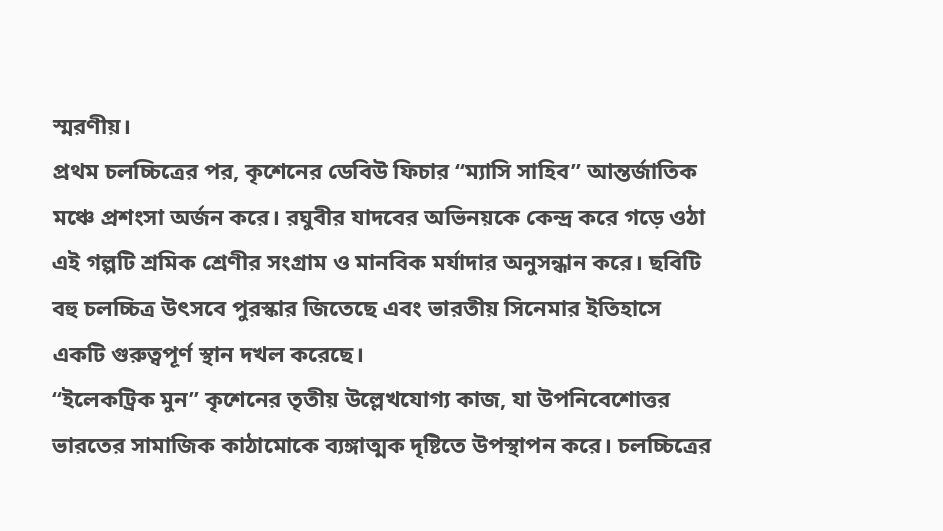স্মরণীয়।
প্রথম চলচ্চিত্রের পর, কৃশেনের ডেবিউ ফিচার “ম্যাসি সাহিব” আন্তর্জাতিক মঞ্চে প্রশংসা অর্জন করে। রঘুবীর যাদবের অভিনয়কে কেন্দ্র করে গড়ে ওঠা এই গল্পটি শ্রমিক শ্রেণীর সংগ্রাম ও মানবিক মর্যাদার অনুসন্ধান করে। ছবিটি বহু চলচ্চিত্র উৎসবে পুরস্কার জিতেছে এবং ভারতীয় সিনেমার ইতিহাসে একটি গুরুত্বপূর্ণ স্থান দখল করেছে।
“ইলেকট্রিক মুন” কৃশেনের তৃতীয় উল্লেখযোগ্য কাজ, যা উপনিবেশোত্তর ভারতের সামাজিক কাঠামোকে ব্যঙ্গাত্মক দৃষ্টিতে উপস্থাপন করে। চলচ্চিত্রের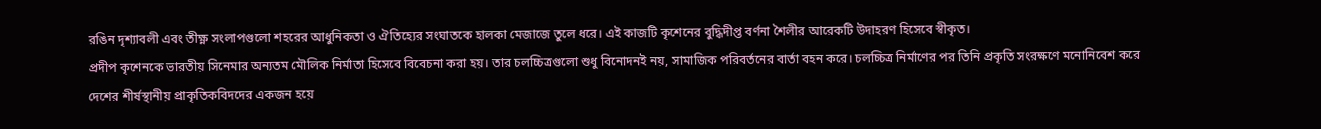রঙিন দৃশ্যাবলী এবং তীক্ষ্ণ সংলাপগুলো শহরের আধুনিকতা ও ঐতিহ্যের সংঘাতকে হালকা মেজাজে তুলে ধরে। এই কাজটি কৃশেনের বুদ্ধিদীপ্ত বর্ণনা শৈলীর আরেকটি উদাহরণ হিসেবে স্বীকৃত।
প্রদীপ কৃশেনকে ভারতীয় সিনেমার অন্যতম মৌলিক নির্মাতা হিসেবে বিবেচনা করা হয়। তার চলচ্চিত্রগুলো শুধু বিনোদনই নয়, সামাজিক পরিবর্তনের বার্তা বহন করে। চলচ্চিত্র নির্মাণের পর তিনি প্রকৃতি সংরক্ষণে মনোনিবেশ করে দেশের শীর্ষস্থানীয় প্রাকৃতিকবিদদের একজন হয়ে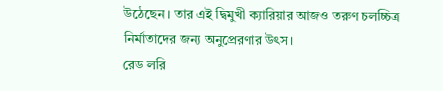উঠেছেন। তার এই দ্বিমুখী ক্যারিয়ার আজও তরুণ চলচ্চিত্র নির্মাতাদের জন্য অনুপ্রেরণার উৎস।
রেড লরি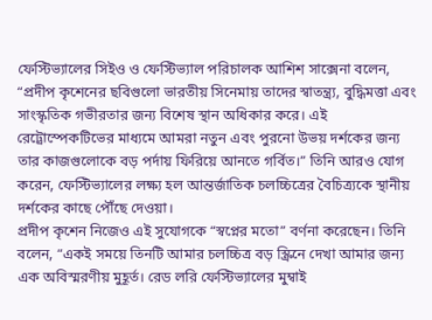ফেস্টিভ্যালের সিইও ও ফেস্টিভ্যাল পরিচালক আশিশ সাক্সেনা বলেন, “প্রদীপ কৃশেনের ছবিগুলো ভারতীয় সিনেমায় তাদের স্বাতন্ত্র্য, বুদ্ধিমত্তা এবং সাংস্কৃতিক গভীরতার জন্য বিশেষ স্থান অধিকার করে। এই রেট্রোস্পেকটিভের মাধ্যমে আমরা নতুন এবং পুরনো উভয় দর্শকের জন্য তার কাজগুলোকে বড় পর্দায় ফিরিয়ে আনতে গর্বিত।” তিনি আরও যোগ করেন, ফেস্টিভ্যালের লক্ষ্য হল আন্তর্জাতিক চলচ্চিত্রের বৈচিত্র্যকে স্থানীয় দর্শকের কাছে পৌঁছে দেওয়া।
প্রদীপ কৃশেন নিজেও এই সুযোগকে “স্বপ্নের মতো” বর্ণনা করেছেন। তিনি বলেন, “একই সময়ে তিনটি আমার চলচ্চিত্র বড় স্ক্রিনে দেখা আমার জন্য এক অবিস্মরণীয় মুহূর্ত। রেড লরি ফেস্টিভ্যালের মুম্বাই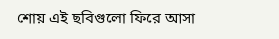শোয় এই ছবিগুলো ফিরে আসা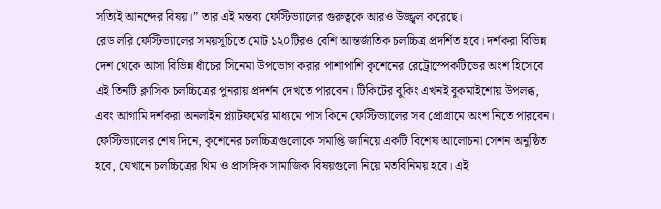সত্যিই আনন্দের বিষয়।” তার এই মন্তব্য ফেস্টিভ্যালের গুরুত্বকে আরও উজ্জ্বল করেছে।
রেড লরি ফেস্টিভ্যালের সময়সূচিতে মোট ১২০টিরও বেশি আন্তর্জাতিক চলচ্চিত্র প্রদর্শিত হবে। দর্শকরা বিভিন্ন দেশ থেকে আসা বিভিন্ন ধাঁচের সিনেমা উপভোগ করার পাশাপাশি কৃশেনের রেট্রোস্পেকটিভের অংশ হিসেবে এই তিনটি ক্লাসিক চলচ্চিত্রের পুনরায় প্রদর্শন দেখতে পারবেন। টিকিটের বুকিং এখনই বুকমাইশোয় উপলব্ধ, এবং আগামি দর্শকরা অনলাইন প্ল্যাটফর্মের মাধ্যমে পাস কিনে ফেস্টিভ্যালের সব প্রোগ্রামে অংশ নিতে পারবেন।
ফেস্টিভ্যালের শেষ দিনে, কৃশেনের চলচ্চিত্রগুলোকে সমাপ্তি জানিয়ে একটি বিশেষ আলোচনা সেশন অনুষ্ঠিত হবে, যেখানে চলচ্চিত্রের থিম ও প্রাসঙ্গিক সামাজিক বিষয়গুলো নিয়ে মতবিনিময় হবে। এই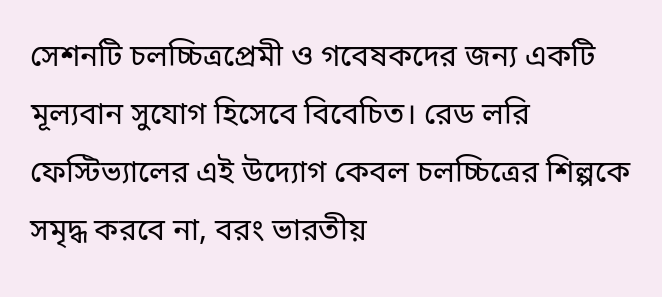সেশনটি চলচ্চিত্রপ্রেমী ও গবেষকদের জন্য একটি মূল্যবান সুযোগ হিসেবে বিবেচিত। রেড লরি ফেস্টিভ্যালের এই উদ্যোগ কেবল চলচ্চিত্রের শিল্পকে সমৃদ্ধ করবে না, বরং ভারতীয়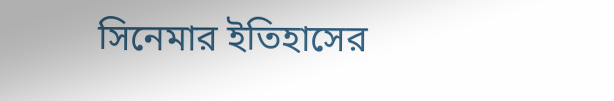সিনেমার ইতিহাসের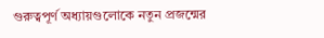গুরুত্বপূর্ণ অধ্যায়গুলোকে নতুন প্রজন্মের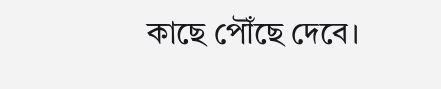কাছে পৌঁছে দেবে।